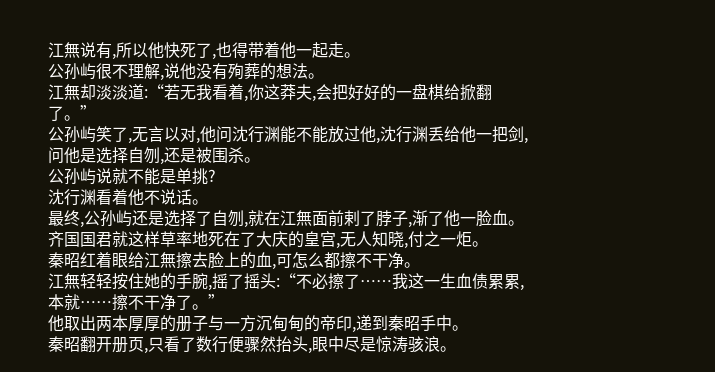江無说有,所以他快死了,也得带着他一起走。
公孙屿很不理解,说他没有殉葬的想法。
江無却淡淡道:“若无我看着,你这莽夫,会把好好的一盘棋给掀翻了。”
公孙屿笑了,无言以对,他问沈行渊能不能放过他,沈行渊丢给他一把剑,问他是选择自刎,还是被围杀。
公孙屿说就不能是单挑?
沈行渊看着他不说话。
最终,公孙屿还是选择了自刎,就在江無面前剌了脖子,渐了他一脸血。
齐国国君就这样草率地死在了大庆的皇宫,无人知晓,付之一炬。
秦昭红着眼给江無擦去脸上的血,可怎么都擦不干净。
江無轻轻按住她的手腕,摇了摇头:“不必擦了……我这一生血债累累,本就……擦不干净了。”
他取出两本厚厚的册子与一方沉甸甸的帝印,递到秦昭手中。
秦昭翻开册页,只看了数行便骤然抬头,眼中尽是惊涛骇浪。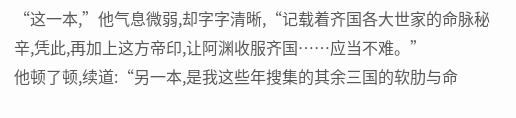“这一本,”他气息微弱,却字字清晰,“记载着齐国各大世家的命脉秘辛,凭此,再加上这方帝印,让阿渊收服齐国……应当不难。”
他顿了顿,续道:“另一本,是我这些年搜集的其余三国的软肋与命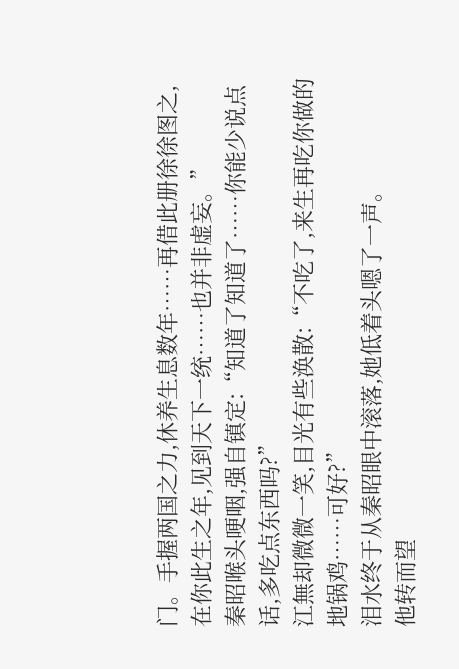门。手握两国之力,休养生息数年……再借此册徐徐图之,在你此生之年,见到天下一统……也并非虚妄。”
秦昭喉头哽咽,强自镇定:“知道了知道了……你能少说点话,多吃点东西吗?”
江無却微微一笑,目光有些涣散:“不吃了,来生再吃你做的地锅鸡……可好?”
泪水终于从秦昭眼中滚落,她低着头嗯了一声。
他转而望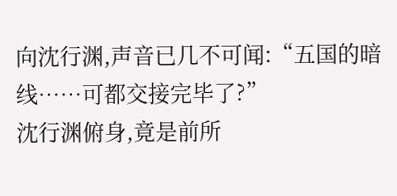向沈行渊,声音已几不可闻:“五国的暗线……可都交接完毕了?”
沈行渊俯身,竟是前所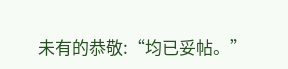未有的恭敬:“均已妥帖。”